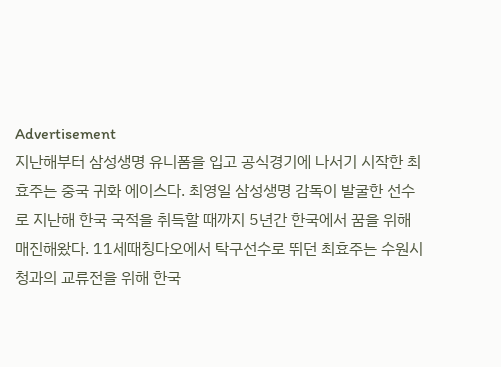Advertisement
지난해부터 삼성생명 유니폼을 입고 공식경기에 나서기 시작한 최효주는 중국 귀화 에이스다. 최영일 삼성생명 감독이 발굴한 선수로 지난해 한국 국적을 취득할 때까지 5년간 한국에서 꿈을 위해 매진해왔다. 11세때칭다오에서 탁구선수로 뛰던 최효주는 수원시청과의 교류전을 위해 한국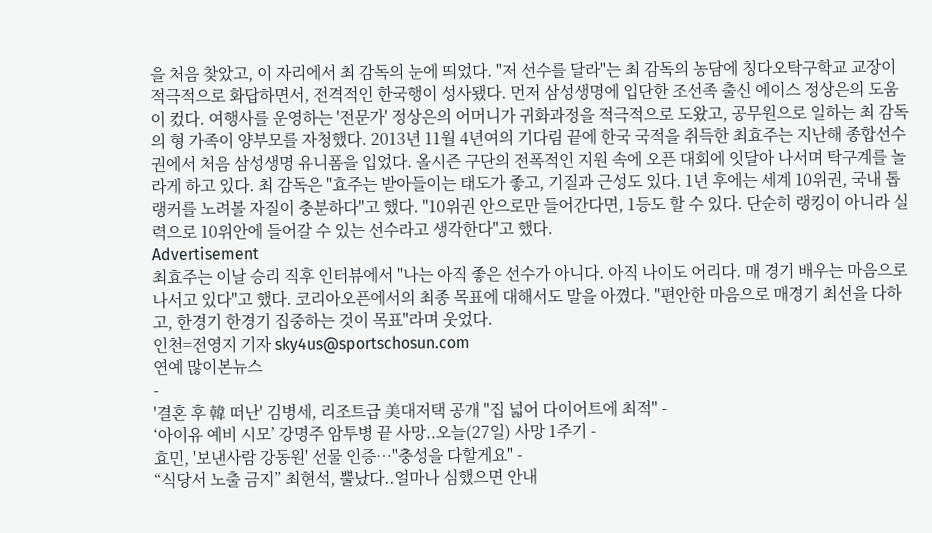을 처음 찾았고, 이 자리에서 최 감독의 눈에 띄었다. "저 선수를 달라"는 최 감독의 농담에 칭다오탁구학교 교장이 적극적으로 화답하면서, 전격적인 한국행이 성사됐다. 먼저 삼성생명에 입단한 조선족 출신 에이스 정상은의 도움이 컸다. 여행사를 운영하는 '전문가' 정상은의 어머니가 귀화과정을 적극적으로 도왔고, 공무원으로 일하는 최 감독의 형 가족이 양부모를 자청했다. 2013년 11월 4년여의 기다림 끝에 한국 국적을 취득한 최효주는 지난해 종합선수권에서 처음 삼성생명 유니폼을 입었다. 올시즌 구단의 전폭적인 지원 속에 오픈 대회에 잇달아 나서며 탁구계를 놀라게 하고 있다. 최 감독은 "효주는 받아들이는 태도가 좋고, 기질과 근성도 있다. 1년 후에는 세계 10위권, 국내 톱랭커를 노려볼 자질이 충분하다"고 했다. "10위권 안으로만 들어간다면, 1등도 할 수 있다. 단순히 랭킹이 아니라 실력으로 10위안에 들어갈 수 있는 선수라고 생각한다"고 했다.
Advertisement
최효주는 이날 승리 직후 인터뷰에서 "나는 아직 좋은 선수가 아니다. 아직 나이도 어리다. 매 경기 배우는 마음으로 나서고 있다"고 했다. 코리아오픈에서의 최종 목표에 대해서도 말을 아꼈다. "편안한 마음으로 매경기 최선을 다하고, 한경기 한경기 집중하는 것이 목표"라며 웃었다.
인천=전영지 기자 sky4us@sportschosun.com
연예 많이본뉴스
-
'결혼 후 韓 떠난' 김병세, 리조트급 美대저택 공개 "집 넓어 다이어트에 최적" -
‘아이유 예비 시모’ 강명주 암투병 끝 사망..오늘(27일) 사망 1주기 -
효민, '보낸사람 강동원' 선물 인증…"충성을 다할게요" -
“식당서 노출 금지” 최현석, 뿔났다..얼마나 심했으면 안내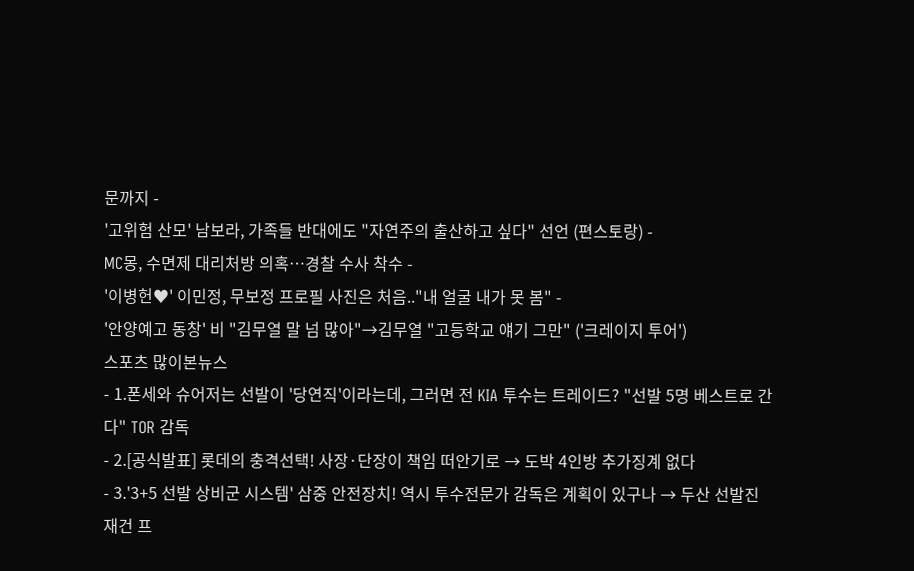문까지 -
'고위험 산모' 남보라, 가족들 반대에도 "자연주의 출산하고 싶다" 선언 (편스토랑) -
MC몽, 수면제 대리처방 의혹…경찰 수사 착수 -
'이병헌♥' 이민정, 무보정 프로필 사진은 처음.."내 얼굴 내가 못 봄" -
'안양예고 동창' 비 "김무열 말 넘 많아"→김무열 "고등학교 얘기 그만" ('크레이지 투어')
스포츠 많이본뉴스
- 1.폰세와 슈어저는 선발이 '당연직'이라는데, 그러면 전 KIA 투수는 트레이드? "선발 5명 베스트로 간다" TOR 감독
- 2.[공식발표] 롯데의 충격선택! 사장·단장이 책임 떠안기로 → 도박 4인방 추가징계 없다
- 3.'3+5 선발 상비군 시스템' 삼중 안전장치! 역시 투수전문가 감독은 계획이 있구나 → 두산 선발진 재건 프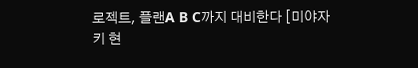로젝트, 플랜A B C까지 대비한다 [미야자키 현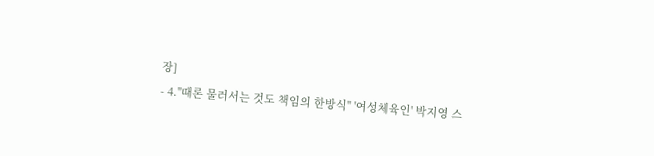장]
- 4."때론 물러서는 것도 책임의 한방식" '여성체육인' 박지영 스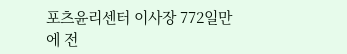포츠윤리센터 이사장 772일만에 전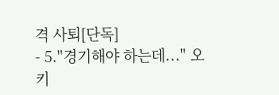격 사퇴[단독]
- 5."경기해야 하는데..." 오키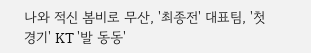나와 적신 봄비로 무산, '최종전' 대표팀, '첫 경기' KT '발 동동'